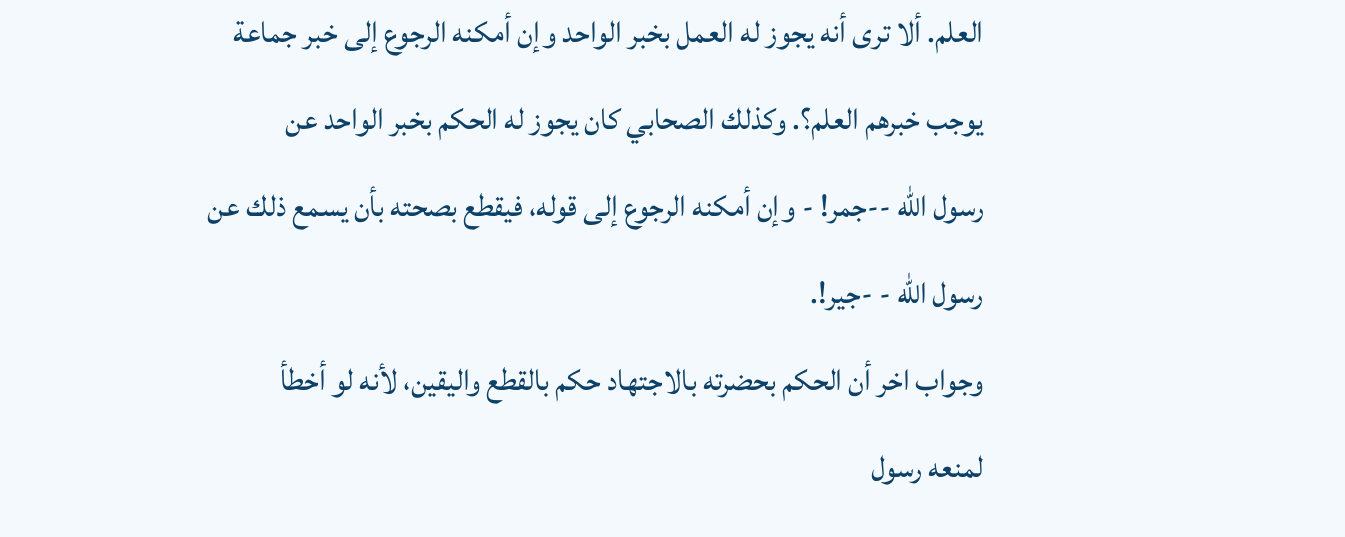العلم. ألا ترى أنه يجوز له العمل بخبر الواحد وإن أمكنه الرجوع إلى خبر جماعة
يوجب خبرهم العلم؟. وكذلك الصحابي كان يجوز له الحكم بخبر الواحد عن
رسول الله --جمر! - وإن أمكنه الرجوع إلى قوله، فيقطع بصحته بأن يسمع ذلك عن
رسول الله - -جير!.
وجواب اخر أن الحكم بحضرته بالاجتهاد حكم بالقطع واليقين، لأنه لو أخطأ
لمنعه رسول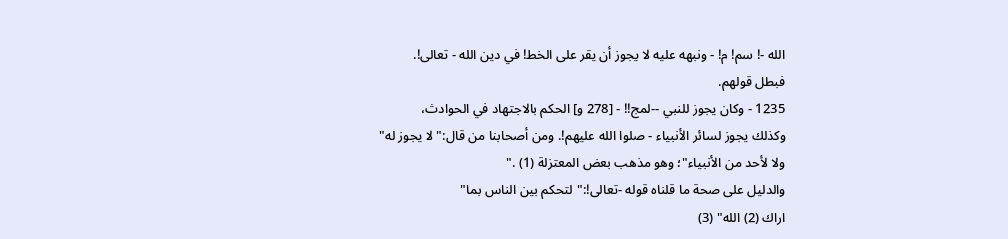الله -! سم! م! - ونبهه عليه لا يجوز أن يقر على الخط! في دين الله - تعالى!.
فبطل قولهم.
1235 - وكان يجوز للنبي --لمج!! - [278 و] الحكم بالاجتهاد في الحوادث،
وكذلك يجوز لسائر الأنبياء - صلوا الله عليهم!. ومن أصحابنا من قال:"لا يجوز له"
ولا لأحد من الأنبياء"؛ وهو مذهب بعض المعتزلة (1) ."
والدليل على صحة ما قلناه قوله -تعالى!:"لتحكم بين الناس بما"
اراك (2) الله" (3)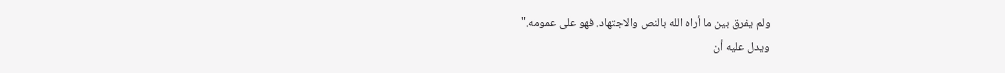ولم يفرق بين ما أراه الله بالنص والاجتهاد. فهو على عمومه."
ويدل عليه أن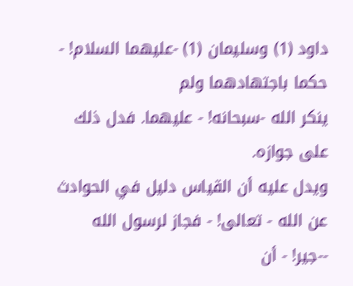داود (1) وسليمان (1) -عليهما السلام! - حكما باجتهادهما ولم
ينكر الله -سبحانه! - عليهما. فدل ذلك على جوازه.
ويدل عليه أن القياس دليل في الحوادث عن الله - تعالى! - فجاز لرسول الله
--جير! - أن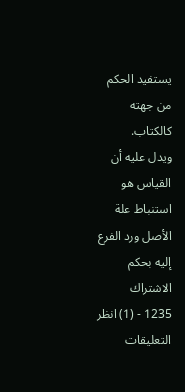يستفيد الحكم من جهته كالكتاب.
ويدل عليه أن القياس هو استنباط علة الأصل ورد الفرع إليه بحكم الاشتراك
1235 - (1) انظر التعليقات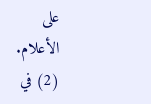على الأعلام.
(2) في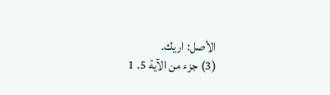الأصل: اريك.
(3) جزء من الآية 5. 1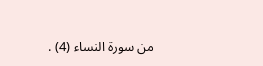من سورة النساء (4) .